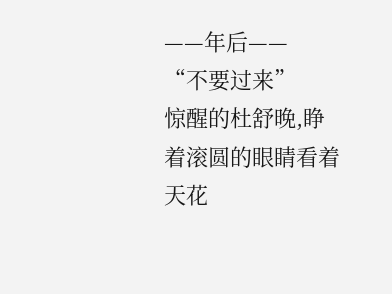——年后——
“不要过来”
惊醒的杜舒晚,睁着滚圆的眼睛看着天花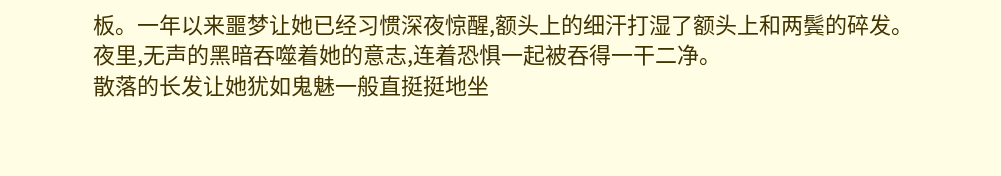板。一年以来噩梦让她已经习惯深夜惊醒,额头上的细汗打湿了额头上和两鬓的碎发。
夜里,无声的黑暗吞噬着她的意志,连着恐惧一起被吞得一干二净。
散落的长发让她犹如鬼魅一般直挺挺地坐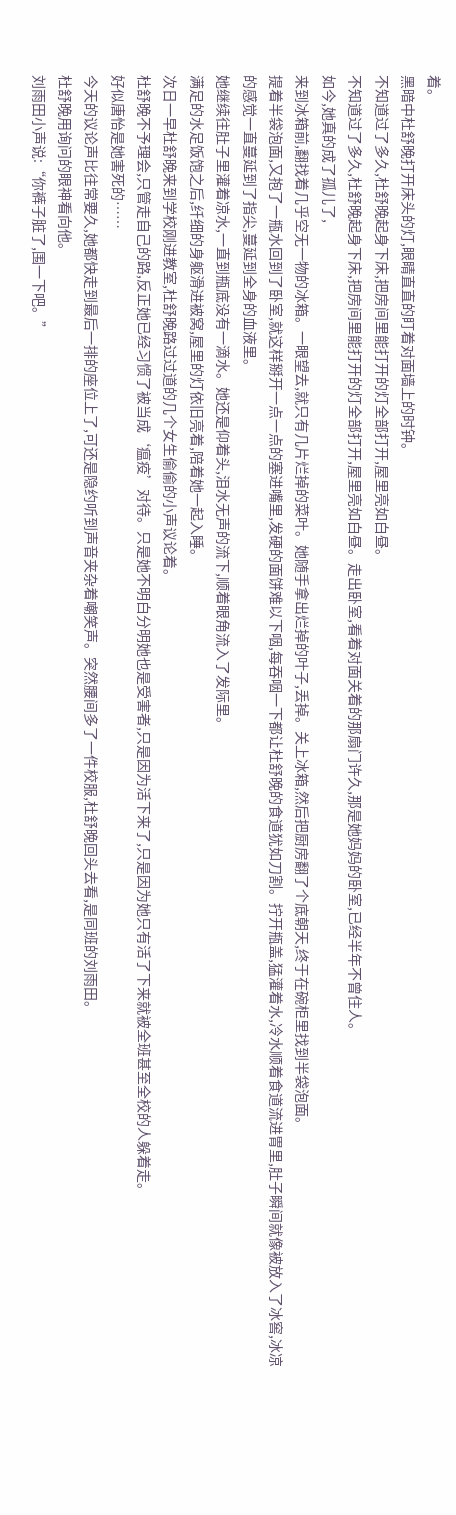着。
黑暗中杜舒晚打开床头的灯,眼睛直直的盯着对面墙上的时钟。
不知道过了多久,杜舒晚起身下床,把房间里能打开的灯全部打开,屋里亮如白昼。
不知道过了多久,杜舒晚起身下床,把房间里能打开的灯全部打开,屋里亮如白昼。走出卧室,看着对面关着的那扇门许久,那是她妈妈的卧室,已经半年不曾住人。
如今,她真的成了孤儿了,
来到冰箱前,翻找着几乎空无一物的冰箱。一眼望去,就只有几片烂掉的菜叶。她随手拿出烂掉的叶子,丢掉。关上冰箱,然后把厨房翻了个底朝天,终于在碗柜里找到半袋泡面。
提着半袋泡面,又抱了一瓶水回到了卧室,就这样掰开一点一点的塞进嘴里,发硬的面饼难以下咽,每吞咽一下都让杜舒晚的食道犹如刀割。拧开瓶盖,猛灌着水,冷水顺着食道流进胃里,肚子瞬间就像被放入了冰窖,冰凉的感觉一直蔓延到了指尖,蔓延到全身的血液里。
她继续往肚子里灌着凉水,一直到瓶底没有一滴水。她还是仰着头,泪水无声的流下,顺着眼角流入了发际里。
满足的水足饭饱之后,纤细的身躯滑进被窝,屋里的灯依旧亮着,陪着她一起入睡。
次日一早杜舒晚来到学校刚进教室,杜舒晚路过过道的几个女生偷偷的小声议论着。
杜舒晚不予理会,只管走自己的路,反正她已经习惯了被当成‘瘟疫’对待。只是她不明白分明她也是受害者,只是因为活下来了,只是因为她只有活了下来就被全班甚至全校的人躲着走。
好似唐怡是她害死的……
今天的议论声比往常要久,她都快走到最后一排的座位上了,可还是隐约听到声音夹杂着嘲笑声。突然腰间多了一件校服,杜舒晚回头去看,是同班的刘雨田。
杜舒晚用询问的眼神看向他。
刘雨田小声说:“你裤子脏了,围一下吧。”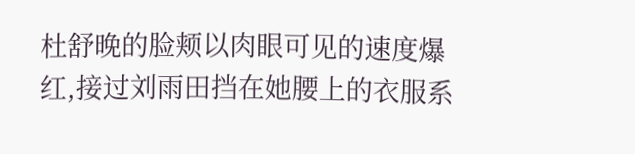杜舒晚的脸颊以肉眼可见的速度爆红,接过刘雨田挡在她腰上的衣服系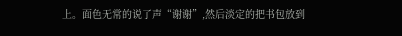上。面色无常的说了声“谢谢”,然后淡定的把书包放到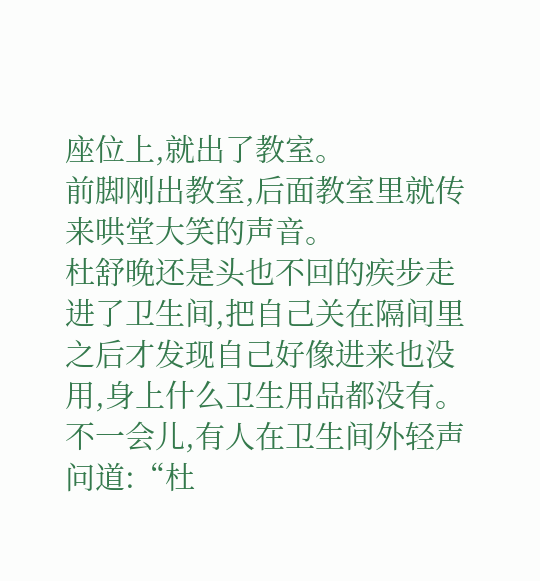座位上,就出了教室。
前脚刚出教室,后面教室里就传来哄堂大笑的声音。
杜舒晚还是头也不回的疾步走进了卫生间,把自己关在隔间里之后才发现自己好像进来也没用,身上什么卫生用品都没有。
不一会儿,有人在卫生间外轻声问道:“杜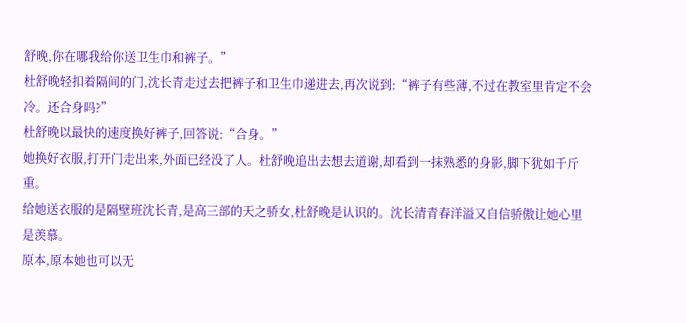舒晚,你在哪我给你送卫生巾和裤子。”
杜舒晚轻扣着隔间的门,沈长青走过去把裤子和卫生巾递进去,再次说到:“裤子有些薄,不过在教室里肯定不会冷。还合身吗?”
杜舒晚以最快的速度换好裤子,回答说:“合身。”
她换好衣服,打开门走出来,外面已经没了人。杜舒晚追出去想去道谢,却看到一抹熟悉的身影,脚下犹如千斤重。
给她送衣服的是隔壁班沈长青,是高三部的天之骄女,杜舒晚是认识的。沈长清青春洋溢又自信骄傲让她心里是羡慕。
原本,原本她也可以无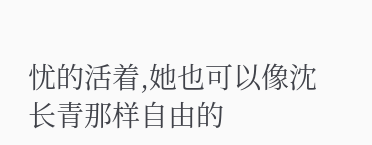忧的活着,她也可以像沈长青那样自由的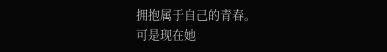拥抱属于自己的青春。
可是现在她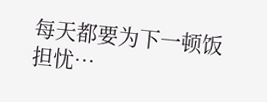每天都要为下一顿饭担忧…